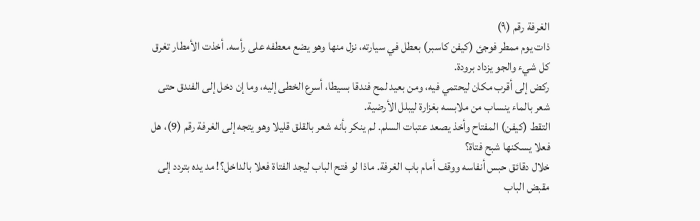الغرفة رقم (٩)
ذات يوم ممطر فوجئ (كيفن كاسبر) بعطل في سيارته، نزل منها وهو يضع معطفه على رأسه. أخذت الأمطار تغرق كل شيء والجو يزداد برودة.
ركض إلى أقرب مكان ليحتمي فيه، ومن بعيد لمح فندقا بسيطا، أسرع الخطى إليه، وما إن دخل إلى الفندق حتى شعر بالماء ينساب من ملابسه بغزارة ليبلل الأرضية.
التقط (كيفن) المفتاح وأخذ يصعد عتبات السلم. لم ينكر بأنه شعر بالقلق قليلا وهو يتجه إلى الغرفة رقم (9)، هل فعلا يسكنها شبح فتاة؟
خلال دقائق حبس أنفاسه ووقف أمام باب الغرفة. ماذا لو فتح الباب ليجد الفتاة فعلا بالداخل؟! مد يده بتردد إلى مقبض الباب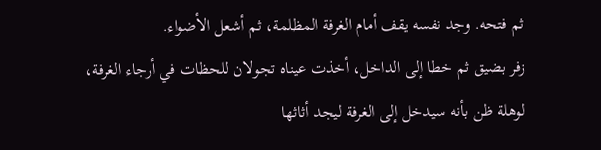ثم فتحه. وجد نفسه يقف أمام الغرفة المظلمة، ثم أشعل الأضواء.
زفر بضيق ثم خطا إلى الداخل، أخذت عيناه تجولان للحظات في أرجاء الغرفة، لوهلة ظن بأنه سيدخل إلى الغرفة ليجد أثاثها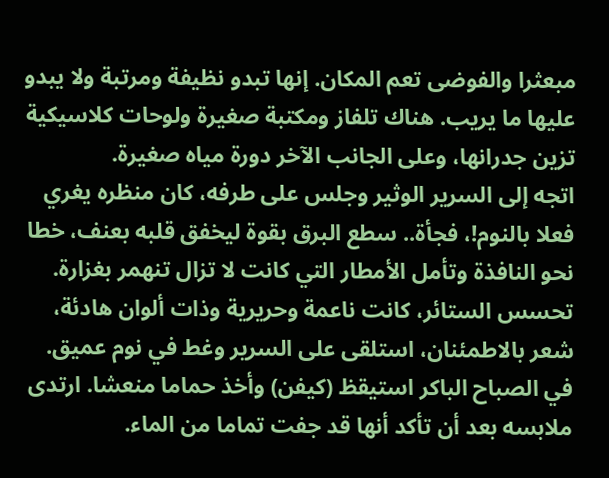مبعثرا والفوضى تعم المكان. إنها تبدو نظيفة ومرتبة ولا يبدو عليها ما يريب. هناك تلفاز ومكتبة صغيرة ولوحات كلاسيكية تزين جدرانها، وعلى الجانب الآخر دورة مياه صغيرة.
اتجه إلى السرير الوثير وجلس على طرفه، كان منظره يغري فعلا بالنوم!، فجأة.. سطع البرق بقوة ليخفق قلبه بعنف، خطا نحو النافذة وتأمل الأمطار التي كانت لا تزال تنهمر بغزارة. تحسس الستائر، كانت ناعمة وحريرية وذات ألوان هادئة، شعر بالاطمئنان، استلقى على السرير وغط في نوم عميق.
في الصباح الباكر استيقظ (كيفن) وأخذ حماما منعشا. ارتدى ملابسه بعد أن تأكد أنها قد جفت تماما من الماء.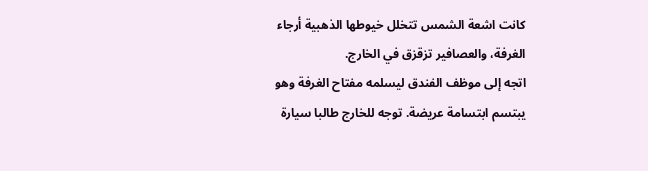كانت اشعة الشمس تتخلل خيوطها الذهبية أرجاء الغرفة، والعصافير تزقزق في الخارج.
اتجه إلى موظف الفندق ليسلمه مفتاح الغرفة وهو يبتسم ابتسامة عريضة. توجه للخارج طالبا سيارة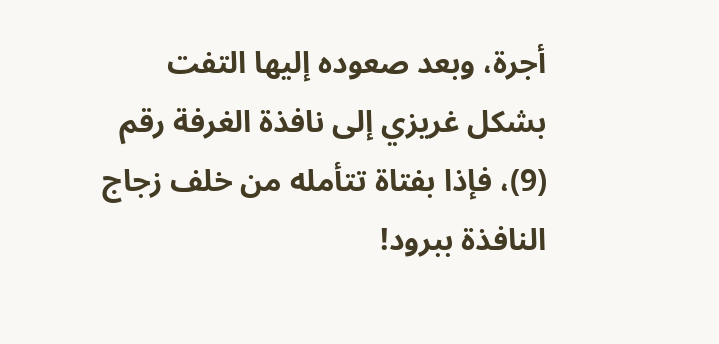أجرة، وبعد صعوده إليها التفت بشكل غريزي إلى نافذة الغرفة رقم (9)، فإذا بفتاة تتأمله من خلف زجاج النافذة ببرود!